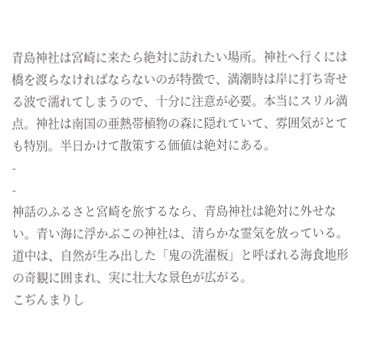青島神社は宮崎に来たら絶対に訪れたい場所。神社へ行くには橋を渡らなければならないのが特徴で、満潮時は岸に打ち寄せる波で濡れてしまうので、十分に注意が必要。本当にスリル満点。神社は南国の亜熱帯植物の森に隠れていて、雰囲気がとても特別。半日かけて散策する価値は絶対にある。
-
-
神話のふるさと宮崎を旅するなら、青島神社は絶対に外せない。青い海に浮かぶこの神社は、清らかな霊気を放っている。道中は、自然が生み出した「鬼の洗濯板」と呼ばれる海食地形の奇観に囲まれ、実に壮大な景色が広がる。
こぢんまりし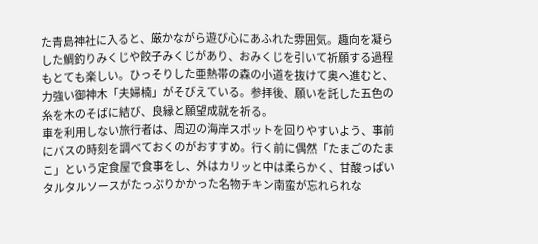た青島神社に入ると、厳かながら遊び心にあふれた雰囲気。趣向を凝らした鯛釣りみくじや餃子みくじがあり、おみくじを引いて祈願する過程もとても楽しい。ひっそりした亜熱帯の森の小道を抜けて奥へ進むと、力強い御神木「夫婦楠」がそびえている。参拝後、願いを託した五色の糸を木のそばに結び、良縁と願望成就を祈る。
車を利用しない旅行者は、周辺の海岸スポットを回りやすいよう、事前にバスの時刻を調べておくのがおすすめ。行く前に偶然「たまごのたまこ」という定食屋で食事をし、外はカリッと中は柔らかく、甘酸っぱいタルタルソースがたっぷりかかった名物チキン南蛮が忘れられな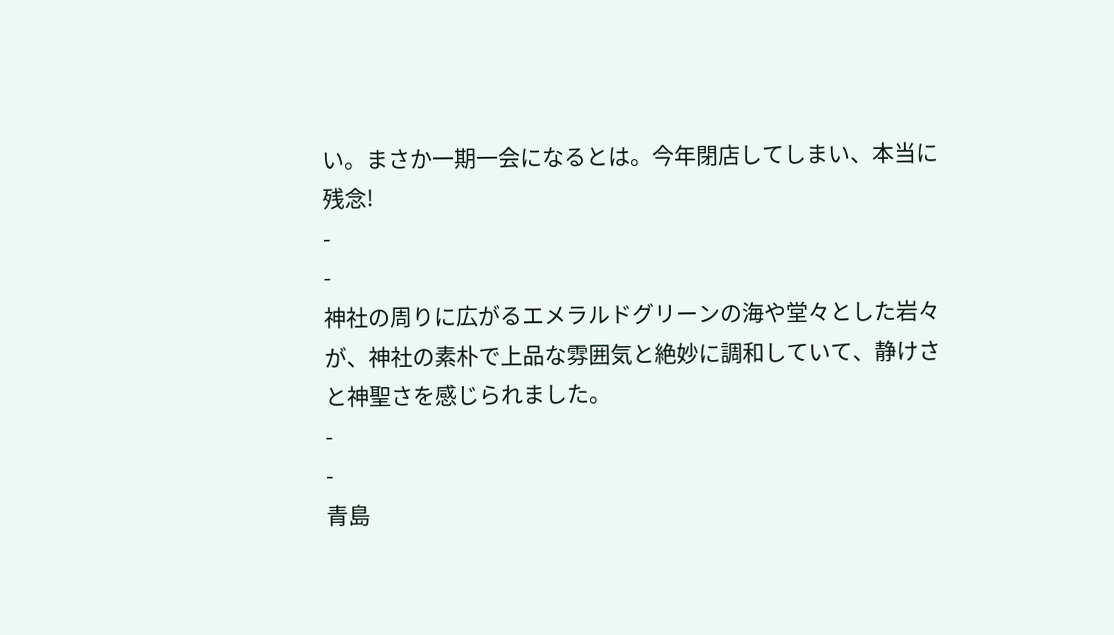い。まさか一期一会になるとは。今年閉店してしまい、本当に残念!
-
-
神社の周りに広がるエメラルドグリーンの海や堂々とした岩々が、神社の素朴で上品な雰囲気と絶妙に調和していて、静けさと神聖さを感じられました。
-
-
青島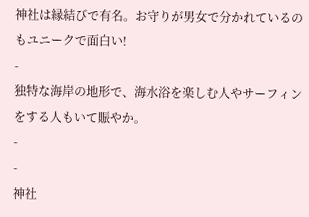神社は縁結びで有名。お守りが男女で分かれているのもユニークで面白い!
-
独特な海岸の地形で、海水浴を楽しむ人やサーフィンをする人もいて賑やか。
-
-
神社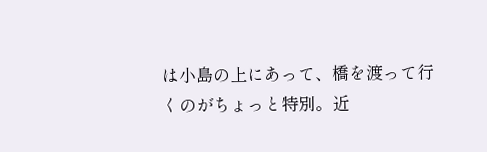は小島の上にあって、橋を渡って行くのがちょっと特別。近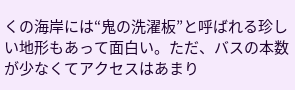くの海岸には“鬼の洗濯板”と呼ばれる珍しい地形もあって面白い。ただ、バスの本数が少なくてアクセスはあまり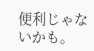便利じゃないかも。